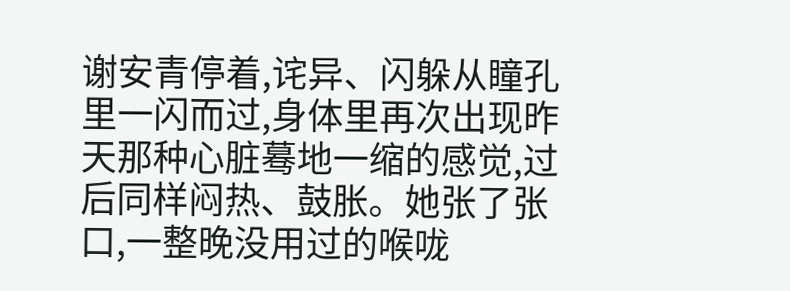谢安青停着,诧异、闪躲从瞳孔里一闪而过,身体里再次出现昨天那种心脏蓦地一缩的感觉,过后同样闷热、鼓胀。她张了张口,一整晚没用过的喉咙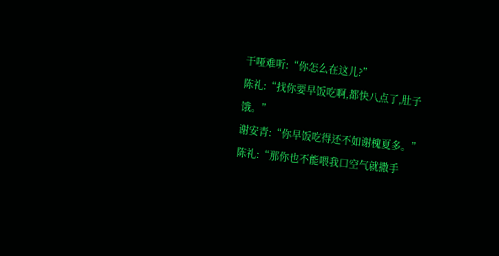干哑难听:“你怎么在这儿?”
陈礼:“找你要早饭吃啊,都快八点了,肚子饿。”
谢安青:“你早饭吃得还不如谢槐夏多。”
陈礼:“那你也不能喂我口空气就撒手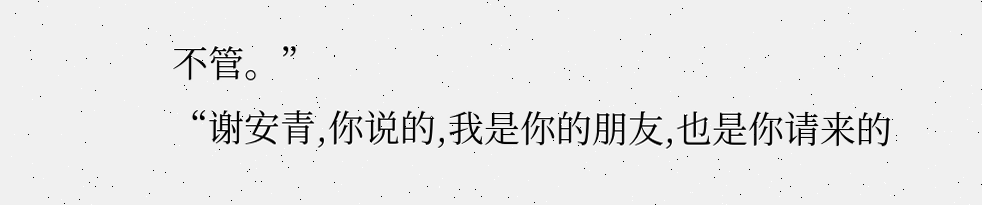不管。”
“谢安青,你说的,我是你的朋友,也是你请来的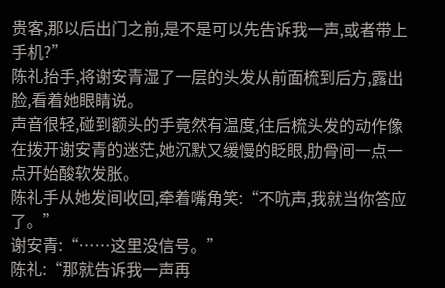贵客,那以后出门之前,是不是可以先告诉我一声,或者带上手机?”
陈礼抬手,将谢安青湿了一层的头发从前面梳到后方,露出脸,看着她眼睛说。
声音很轻,碰到额头的手竟然有温度,往后梳头发的动作像在拨开谢安青的迷茫,她沉默又缓慢的眨眼,肋骨间一点一点开始酸软发胀。
陈礼手从她发间收回,牵着嘴角笑:“不吭声,我就当你答应了。”
谢安青:“……这里没信号。”
陈礼:“那就告诉我一声再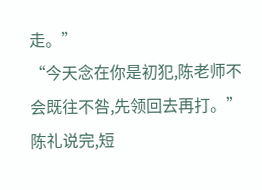走。”
“今天念在你是初犯,陈老师不会既往不咎,先领回去再打。”
陈礼说完,短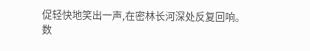促轻快地笑出一声,在密林长河深处反复回响。
数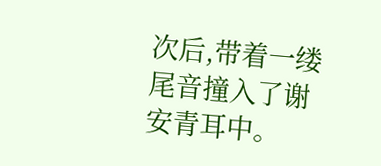次后,带着一缕尾音撞入了谢安青耳中。